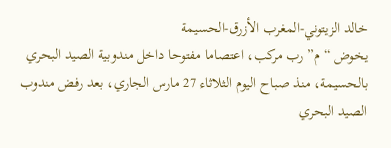خالد الزيتوني-المغرب الأزرق-الحسيمة
يخوض “م” رب مركب، اعتصاما مفتوحا داخل مندوبية الصيد البحري بالحسيمة، منذ صباح اليوم الثلاثاء 27 مارس الجاري، بعد رفض مندوب الصيد البحري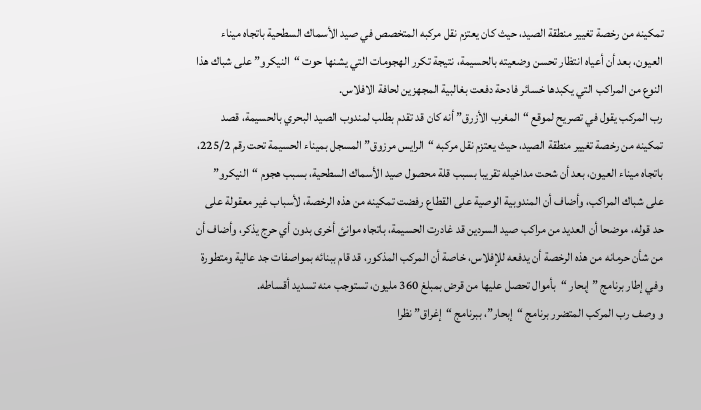تمكينه من رخصة تغيير منطقة الصيد، حيث كان يعتزم نقل مركبه المتخصص في صيد الأسماك السطحية باتجاه ميناء العيون، بعد أن أعياه انتظار تحسن وضعيته بالحسيمة، نتيجة تكرر الهجومات التي يشنها حوت “النيكرو” على شباك هذا النوع من المراكب التي يكبدها خسائر فادحة دفعت بغالبية المجهزين لحافة الافلاس.
رب المركب يقول في تصريح لموقع “المغرب الأزرق” أنه كان قد تقدم بطلب لمندوب الصيد البحري بالحسيمة، قصد تمكينه من رخصة تغيير منطقة الصيد، حيث يعتزم نقل مركبه “الرايس مرزوق” المسجل بميناء الحسيمة تحت رقم 225/2، باتجاه ميناء العيون، بعد أن شحت مداخيله تقريبا بسبب قلة محصول صيد الأسماك السطحية، بسبب هجوم “النيكرو” على شباك المراكب، وأضاف أن المندوبية الوصية على القطاع رفضت تمكينه من هذه الرخصة، لأسباب غير معقولة على حد قوله، موضحا أن العديد من مراكب صيد السردين قد غادرت الحسيمة، باتجاه موانئ أخرى بدون أي حرج يذكر، وأضاف أن من شأن حرمانه من هذه الرخصة أن يدفعه للإفلاس، خاصة أن المركب المذكور، قد قام ببنائه بمواصفات جد عالية ومتطورة وفي إطار برنامج ” إبحار “بأموال تحصل عليها من قرض بمبلغ 360 مليون، تستوجب منه تسديد أقساطه.
و وصف رب المركب المتضرر برنامج “إبحار”، ببرنامج “إغراق” نظرا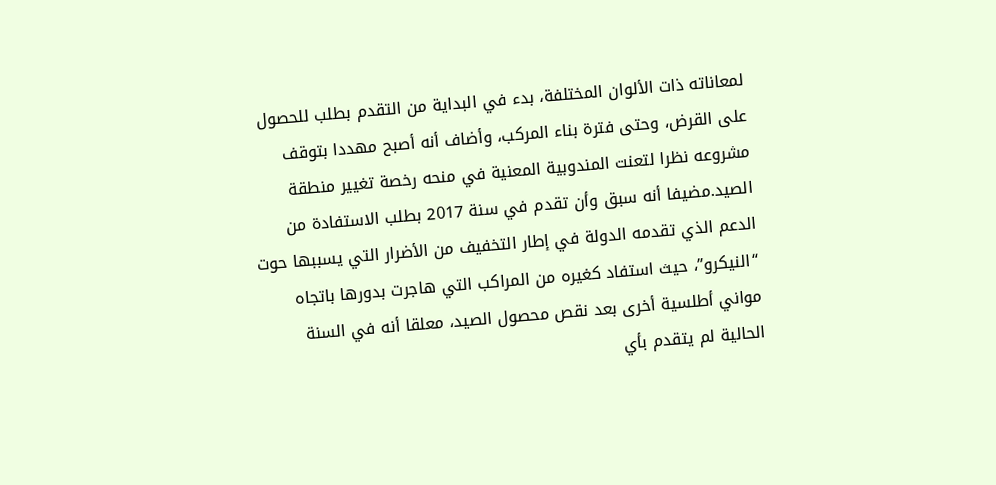لمعاناته ذات الألوان المختلفة، بدء في البداية من التقدم بطلب للحصول على القرض، وحتى فترة بناء المركب، وأضاف أنه أصبح مهددا بتوقف مشروعه نظرا لتعنت المندوبية المعنية في منحه رخصة تغيير منطقة الصيد.مضيفا أنه سبق وأن تقدم في سنة 2017 بطلب الاستفادة من الدعم الذي تقدمه الدولة في إطار التخفيف من الأضرار التي يسببها حوت “النيكرو”، حيث استفاد كغيره من المراكب التي هاجرت بدورها باتجاه مواني أطلسية أخرى بعد نقص محصول الصيد، معلقا أنه في السنة الحالية لم يتقدم بأي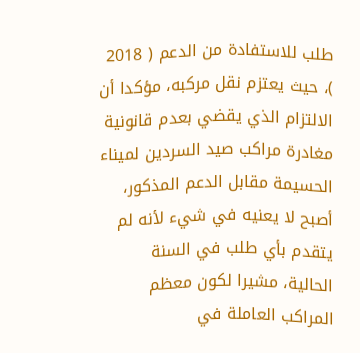طلب للاستفادة من الدعم ( 2018 )، حيث يعتزم نقل مركبه، مؤكدا أن الالتزام الذي يقضي بعدم قانونية مغادرة مراكب صيد السردين لميناء الحسيمة مقابل الدعم المذكور، أصبح لا يعنيه في شيء لأنه لم يتقدم بأي طلب في السنة الحالية، مشيرا لكون معظم المراكب العاملة في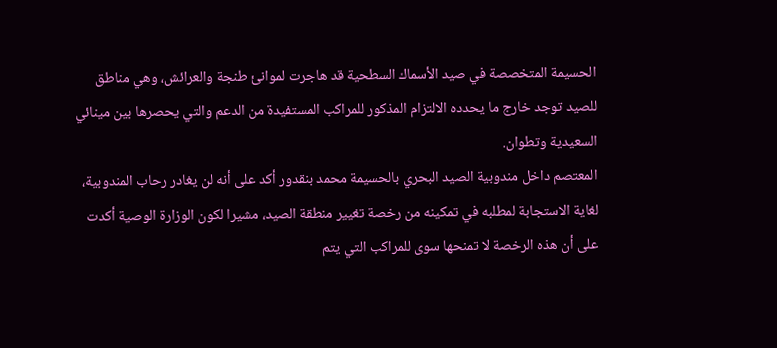الحسيمة المتخصصة في صيد الأسماك السطحية قد هاجرت لموانئ طنجة والعرائش، وهي مناطق للصيد توجد خارج ما يحدده الالتزام المذكور للمراكب المستفيدة من الدعم والتي يحصرها بين مينائي السعيدية وتطوان.
المعتصم داخل مندوبية الصيد البحري بالحسيمة محمد بنقدور أكد على أنه لن يغادر رحاب المندوبية، لغاية الاستجابة لمطلبه في تمكينه من رخصة تغيير منطقة الصيد، مشيرا لكون الوزارة الوصية أكدت على أن هذه الرخصة لا تمنحها سوى للمراكب التي يتم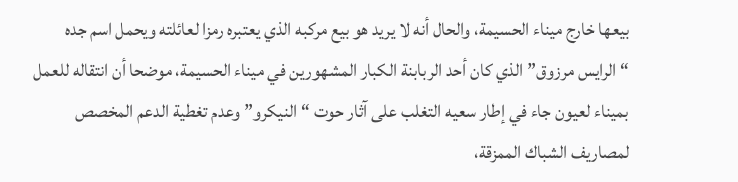بيعها خارج ميناء الحسيمة، والحال أنه لا يريد هو بيع مركبه الذي يعتبره رمزا لعائلته ويحمل اسم جده “الرايس مرزوق” الذي كان أحد الربابنة الكبار المشهورين في ميناء الحسيمة، موضحا أن انتقاله للعمل بميناء لعيون جاء في إطار سعيه التغلب على آثار حوت “النيكرو” وعدم تغطية الدعم المخصص لمصاريف الشباك الممزقة،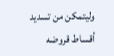وليتمكن من تسديد أقساط قروضه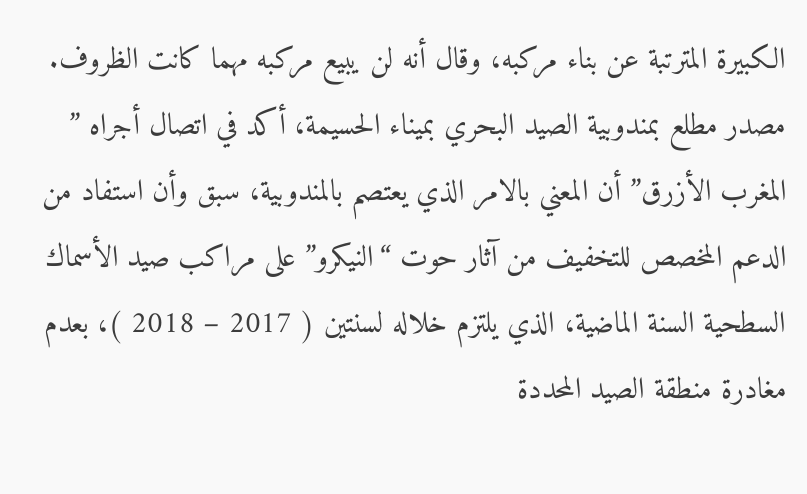الكبيرة المترتبة عن بناء مركبه، وقال أنه لن يبيع مركبه مهما كانت الظروف.
مصدر مطلع بمندوبية الصيد البحري بميناء الحسيمة، أكد في اتصال أجراه ” المغرب الأزرق” أن المعني بالامر الذي يعتصم بالمندوبية، سبق وأن استفاد من الدعم المخصص للتخفيف من آثار حوت “النيكرو” على مراكب صيد الأسماك السطحية السنة الماضية، الذي يلتزم خلاله لسنتين ( 2017 – 2018 )، بعدم مغادرة منطقة الصيد المحددة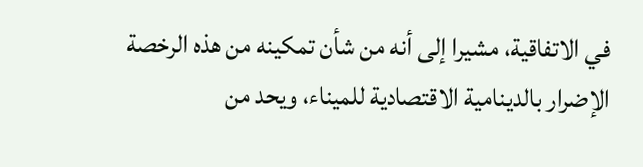في الاتفاقية، مشيرا إلى أنه من شأن تمكينه من هذه الرخصة الإضرار بالدينامية الاقتصادية للميناء، ويحد من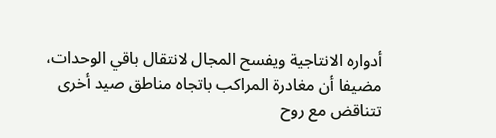أدواره الانتاجية ويفسح المجال لانتقال باقي الوحدات، مضيفا أن مغادرة المراكب باتجاه مناطق صيد أخرى تتناقض مع روح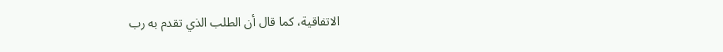الاتفاقية، كما قال أن الطلب الذي تقدم به رب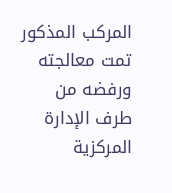المركب المذكور تمت معالجته ورفضه من طرف الإدارة المركزية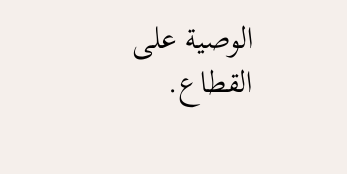الوصية على القطاع.